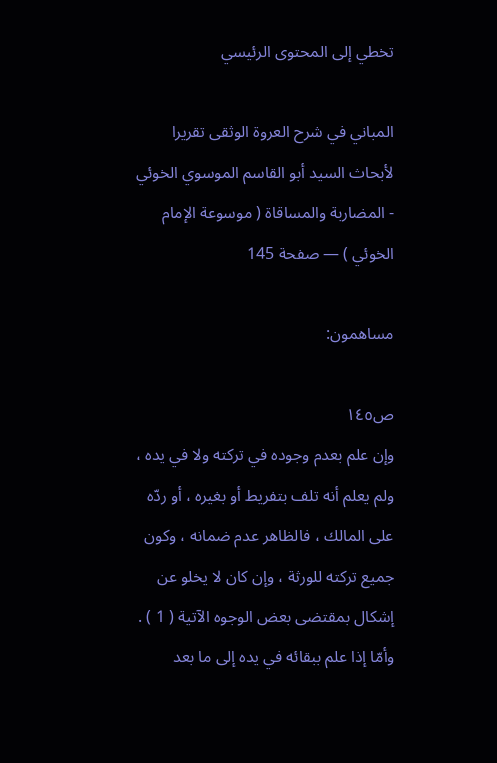تخطي إلى المحتوى الرئيسي

المباني في شرح العروة الوثقى تقريرا لأبحاث السيد أبو القاسم الموسوي الخوئي - المضاربة والمساقاة ( موسوعة الإمام الخوئي ) — صفحة 145

مساهمون:

ص١٤٥
وإن علم بعدم وجوده في تركته ولا في يده ، ولم يعلم أنه تلف بتفريط أو بغيره ، أو ردّه على المالك ، فالظاهر عدم ضمانه ، وكون جميع تركته للورثة ، وإن كان لا يخلو عن إشكال بمقتضى بعض الوجوه الآتية ( 1 ) . وأمّا إذا علم ببقائه في يده إلى ما بعد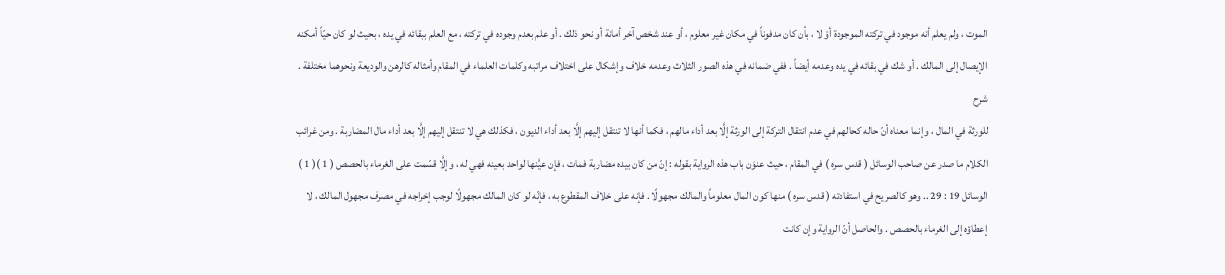الموت ، ولم يعلم أنه موجود في تركته الموجودة أوْ لا ، بأن كان مدفوناً في مكان غير معلوم ، أو عند شخص آخر أمانة أو نحو ذلك . أو علم بعدم وجوده في تركته ، مع العلم ببقائه في يده ، بحيث لو كان حيّاً أمكنه الإيصال إلى المالك . أو شك في بقائه في يده وعدمه أيضاً . ففي ضمانه في هذه الصور الثلاث وعدمه خلاف وإشكال على اختلاف مراتبه وكلمات العلماء في المقام وأمثاله كالرهن والوديعة ونحوهما مختلفة .
شرح
للورثة في المال ، وإنما معناه أنّ حاله كحالهم في عدم انتقال التركة إلى الورثة إلَّا بعد أداء مالهم ، فكما أنها لا تنتقل إليهم إلَّا بعد أداء الديون ، فكذلك هي لا تنتقل إليهم إلَّا بعد أداء مال المضاربة . ومن غرائب الكلام ما صدر عن صاحب الوسائل ( قدس سره ) في المقام ، حيث عنوَن باب هذه الرواية بقوله : إنّ من كان بيده مضاربة فمات ، فإن عيَّنها لواحد بعينه فهي له ، وإلَّا قسّمت على الغرماء بالحصص ( 1 )( 1 ) الوسائل 19 : 29 .. وهو كالصريح في استفادته ( قدس سره ) منها كون المال معلوماً والمالك مجهولًا . فإنه على خلاف المقطوع به ، فإنّه لو كان المالك مجهولًا لوجب إخراجه في مصرف مجهول المالك ، لا إعطاؤه إلى الغرماء بالحصص . والحاصل أنّ الرواية وإن كانت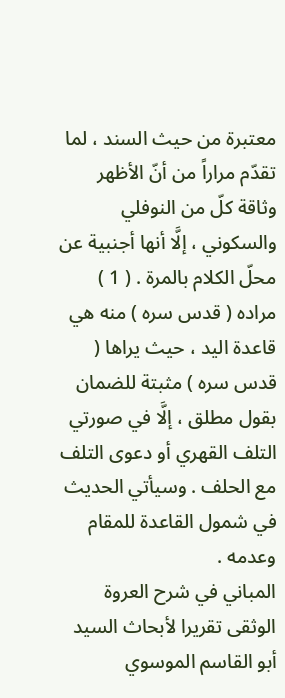معتبرة من حيث السند ، لما تقدّم مراراً من أنّ الأظهر وثاقة كلّ من النوفلي والسكوني ، إلَّا أنها أجنبية عن محلّ الكلام بالمرة . ( 1 ) مراده ( قدس سره ) منه هي قاعدة اليد ، حيث يراها ( قدس سره ) مثبتة للضمان بقول مطلق ، إلَّا في صورتي التلف القهري أو دعوى التلف مع الحلف . وسيأتي الحديث في شمول القاعدة للمقام وعدمه .
المباني في شرح العروة الوثقى تقريرا لأبحاث السيد أبو القاسم الموسوي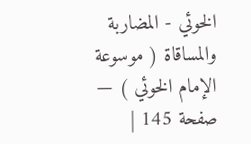الخوئي - المضاربة والمساقاة ( موسوعة الإمام الخوئي ) — صفحة 145 |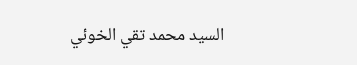السيد محمد تقي الخوئي